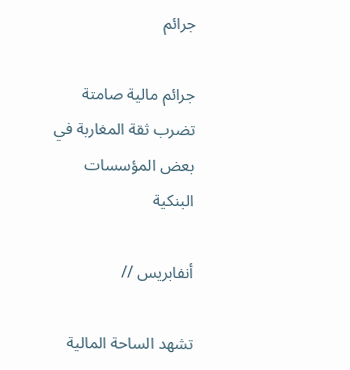جرائم

جرائم مالية صامتة تضرب ثقة المغاربة في بعض المؤسسات البنكية

أنفابريس //

تشهد الساحة المالية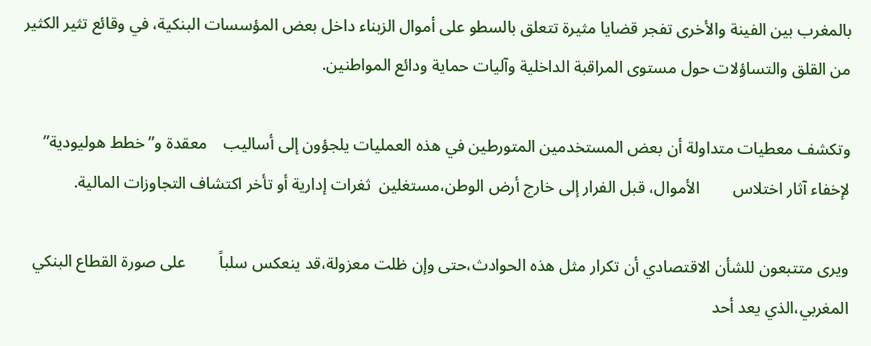بالمغرب بين الفينة والأخرى تفجر قضايا مثيرة تتعلق بالسطو على أموال الزبناء داخل بعض المؤسسات البنكية، في وقائع تثير الكثير من القلق والتساؤلات حول مستوى المراقبة الداخلية وآليات حماية ودائع المواطنين.

وتكشف معطيات متداولة أن بعض المستخدمين المتورطين في هذه العمليات يلجؤون إلى أساليب    معقدة و”خطط هوليودية” لإخفاء آثار اختلاس        الأموال، قبل الفرار إلى خارج أرض الوطن،مستغلين  ثغرات إدارية أو تأخر اكتشاف التجاوزات المالية.

ويرى متتبعون للشأن الاقتصادي أن تكرار مثل هذه الحوادث،حتى وإن ظلت معزولة،قد ينعكس سلباً        على صورة القطاع البنكي المغربي،الذي يعد أحد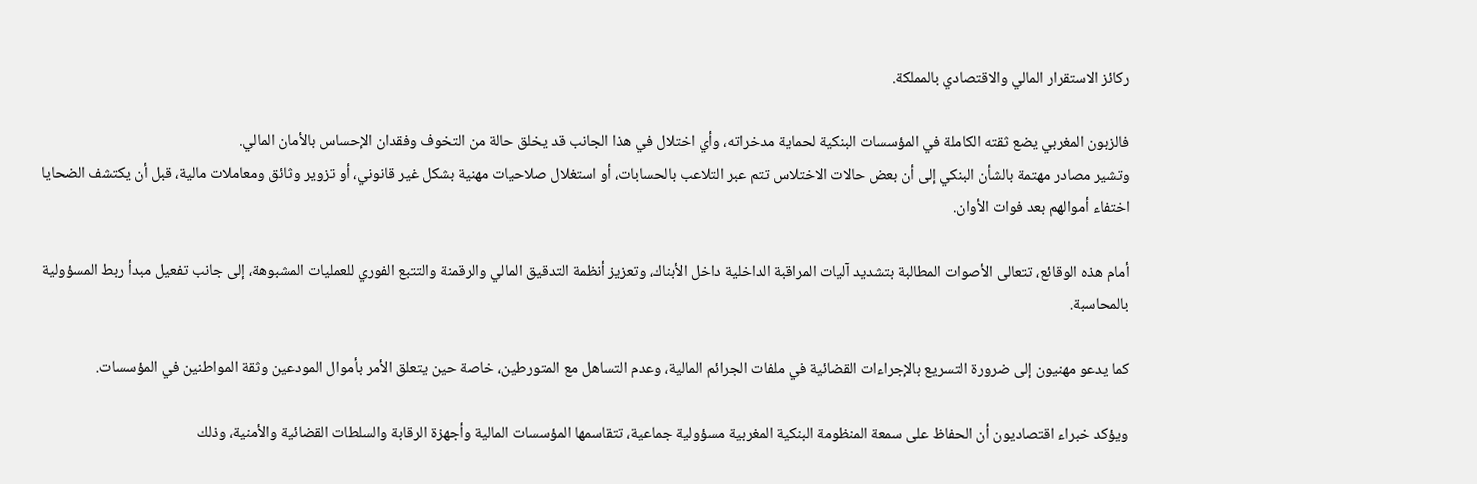ركائز الاستقرار المالي والاقتصادي بالمملكة.

فالزبون المغربي يضع ثقته الكاملة في المؤسسات البنكية لحماية مدخراته، وأي اختلال في هذا الجانب قد يخلق حالة من التخوف وفقدان الإحساس بالأمان المالي.
وتشير مصادر مهتمة بالشأن البنكي إلى أن بعض حالات الاختلاس تتم عبر التلاعب بالحسابات، أو استغلال صلاحيات مهنية بشكل غير قانوني، أو تزوير وثائق ومعاملات مالية، قبل أن يكتشف الضحايا اختفاء أموالهم بعد فوات الأوان.

أمام هذه الوقائع، تتعالى الأصوات المطالبة بتشديد آليات المراقبة الداخلية داخل الأبناك، وتعزيز أنظمة التدقيق المالي والرقمنة والتتبع الفوري للعمليات المشبوهة، إلى جانب تفعيل مبدأ ربط المسؤولية بالمحاسبة.

كما يدعو مهنيون إلى ضرورة التسريع بالإجراءات القضائية في ملفات الجرائم المالية، وعدم التساهل مع المتورطين، خاصة حين يتعلق الأمر بأموال المودعين وثقة المواطنين في المؤسسات.

ويؤكد خبراء اقتصاديون أن الحفاظ على سمعة المنظومة البنكية المغربية مسؤولية جماعية، تتقاسمها المؤسسات المالية وأجهزة الرقابة والسلطات القضائية والأمنية، وذلك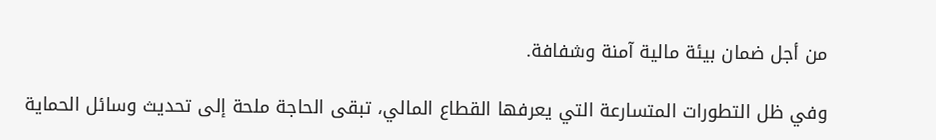من أجل ضمان بيئة مالية آمنة وشفافة.

وفي ظل التطورات المتسارعة التي يعرفها القطاع المالي، تبقى الحاجة ملحة إلى تحديث وسائل الحماية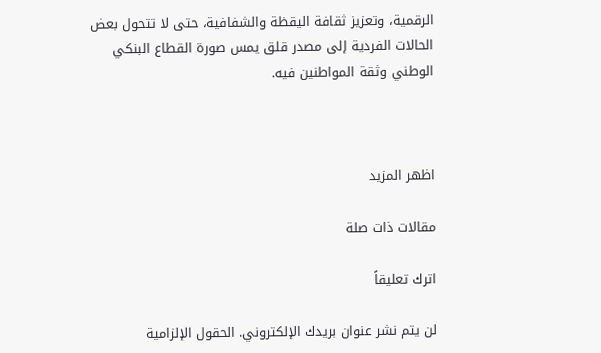الرقمية، وتعزيز ثقافة اليقظة والشفافية، حتى لا تتحول بعض الحالات الفردية إلى مصدر قلق يمس صورة القطاع البنكي الوطني وثقة المواطنين فيه.



اظهر المزيد

مقالات ذات صلة

اترك تعليقاً

لن يتم نشر عنوان بريدك الإلكتروني. الحقول الإلزامية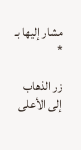مشار إليها بـ *

زر الذهاب إلى الأعلى